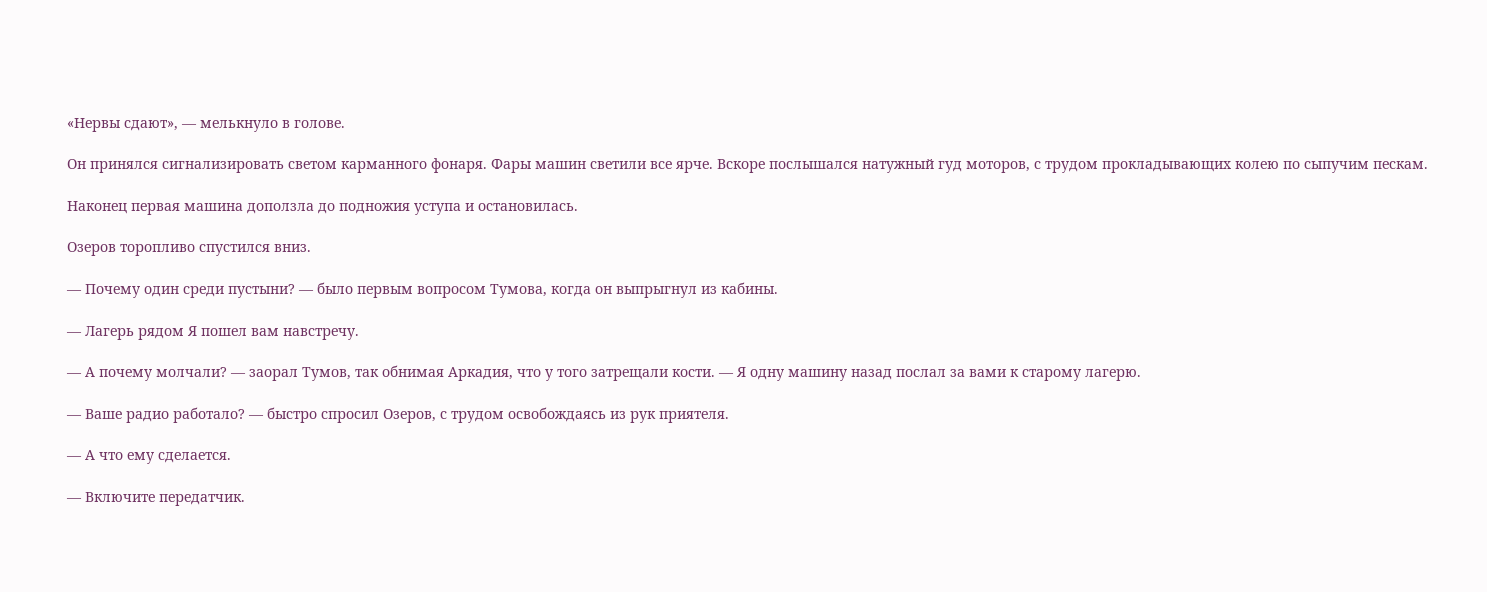«Нервы сдают», — мелькнуло в голове.

Он принялся сигнализировать светом карманного фонаря. Фары машин светили все ярче. Вскоре послышался натужный гуд моторов, с трудом прокладывающих колею по сыпучим пескам.

Наконец первая машина доползла до подножия уступа и остановилась.

Озеров торопливо спустился вниз.

— Почему один среди пустыни? — было первым вопросом Тумова, когда он выпрыгнул из кабины.

— Лагерь рядом Я пошел вам навстречу.

— А почему молчали? — заорал Тумов, так обнимая Аркадия, что у того затрещали кости. — Я одну машину назад послал за вами к старому лагерю.

— Ваше радио работало? — быстро спросил Озеров, с трудом освобождаясь из рук приятеля.

— А что ему сделается.

— Включите передатчик.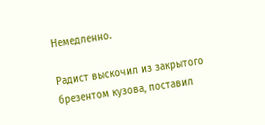Немедленно.

Радист выскочил из закрытого брезентом кузова, поставил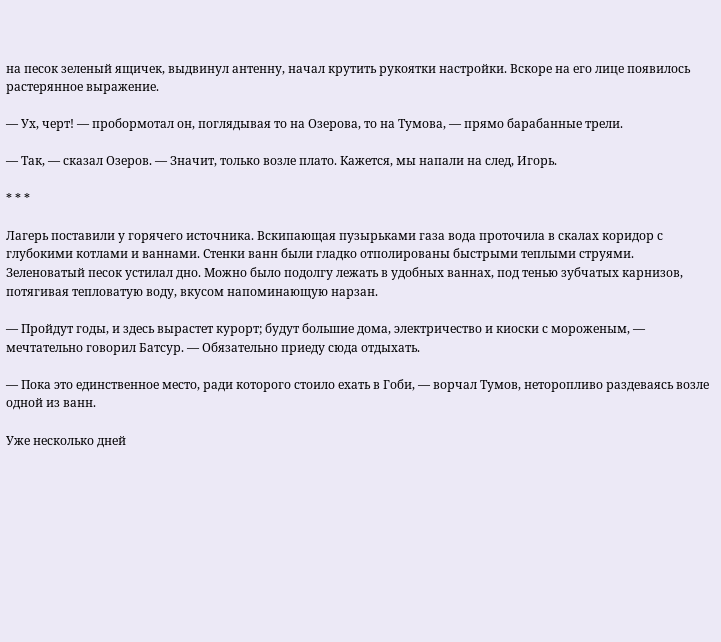на песок зеленый ящичек, выдвинул антенну, начал крутить рукоятки настройки. Вскоре на его лице появилось растерянное выражение.

— Ух, черт! — пробормотал он, поглядывая то на Озерова, то на Тумова, — прямо барабанные трели.

— Так, — сказал Озеров. — Значит, только возле плато. Кажется, мы напали на след, Игорь.

* * *

Лагерь поставили у горячего источника. Вскипающая пузырьками газа вода проточила в скалах коридор с глубокими котлами и ваннами. Стенки ванн были гладко отполированы быстрыми теплыми струями. Зеленоватый песок устилал дно. Можно было подолгу лежать в удобных ваннах, под тенью зубчатых карнизов, потягивая тепловатую воду, вкусом напоминающую нарзан.

— Пройдут годы, и здесь вырастет курорт; будут большие дома, электричество и киоски с мороженым, — мечтательно говорил Батсур. — Обязательно приеду сюда отдыхать.

— Пока это единственное место, ради которого стоило ехать в Гоби, — ворчал Тумов, неторопливо раздеваясь возле одной из ванн.

Уже несколько дней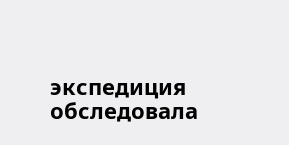экспедиция обследовала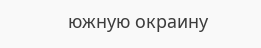южную окраину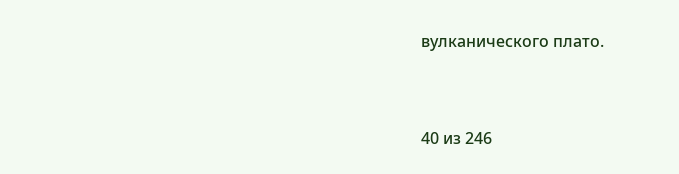вулканического плато.



40 из 246